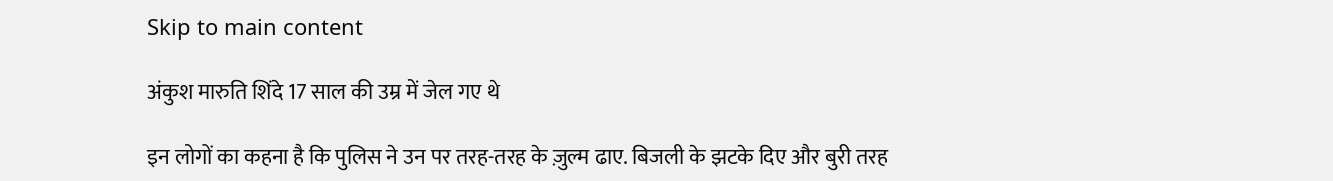Skip to main content

अंकुश मारुति शिंदे 17 साल की उम्र में जेल गए थे

इन लोगों का कहना है कि पुलिस ने उन पर तरह-तरह के ज़ुल्म ढाए. बिजली के झटके दिए और बुरी तरह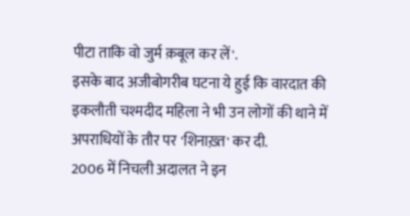पीटा ताकि वो जुर्म क़बूल कर लें'.
इसके बाद अजीबोगरीब घटना ये हुई कि वारदात की इकलौती चश्मदीद महिला ने भी उन लोगों की थाने में अपराधियों के तौर पर 'शिनाख़्त' कर दी.
2006 में निचली अदालत ने इन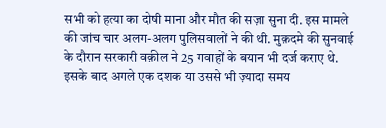सभी को हत्या का दोषी माना और मौत की सज़ा सुना दी. इस मामले की जांच चार अलग-अलग पुलिसवालों ने की थी. मुक़दमे की सुनवाई के दौरान सरकारी वक़ील ने 25 गवाहों के बयान भी दर्ज कराए थे.
इसके बाद अगले एक दशक या उससे भी ज़्यादा समय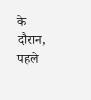के दौरान, पहले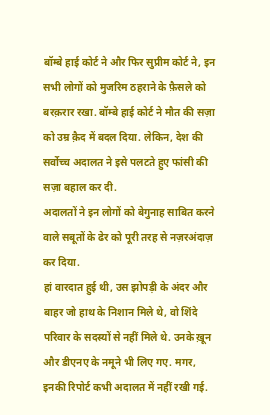बॉम्बे हाई कोर्ट ने और फिर सुप्रीम कोर्ट ने, इन सभी लोगों को मुजरिम ठहराने के फ़ैसले को बरक़रार रखा. बॉम्बे हाई कोर्ट ने मौत की सज़ा को उम्र क़ैद में बदल दिया. लेकिन, देश की सर्वोच्च अदालत ने इसे पलटते हुए फांसी की सज़ा बहाल कर दी.
अदालतों ने इन लोगों को बेगुनाह साबित करने वाले सबूतों के ढेर को पूरी तरह से नज़रअंदाज़ कर दिया.
हां वारदात हुई थी, उस झोपड़ी के अंदर और बाहर जो हाथ के निशान मिले थे, वो शिंदे परिवार के सदस्यों से नहीं मिले थे. उनके ख़ून और डीएनए के नमूने भी लिए गए. मगर, इनकी रिपोर्ट कभी अदालत में नहीं रखी गई.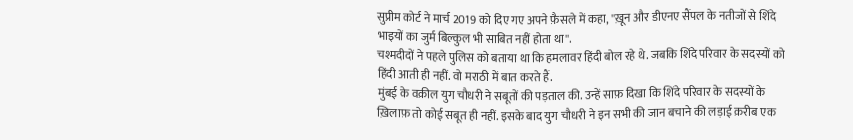सुप्रीम कोर्ट ने मार्च 2019 को दिए गए अपने फ़ैसले में कहा, ''ख़ून और डीएनए सैंपल के नतीजों से शिंदे भाइयों का जुर्म बिल्कुल भी साबित नहीं होता था''.
चश्मदीदों ने पहले पुलिस को बताया था कि हमलावर हिंदी बोल रहे थे. जबकि शिंदे परिवार के सदस्यों को हिंदी आती ही नहीं. वो मराठी में बात करते हैं.
मुंबई के वक़ील युग चौधरी ने सबूतों की पड़ताल की. उन्हें साफ़ दिखा कि शिंदे परिवार के सदस्यों के ख़िलाफ़ तो कोई सबूत ही नहीं. इसके बाद युग चौधरी ने इन सभी की जान बचाने की लड़ाई क़रीब एक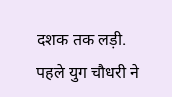दशक तक लड़ी.
पहले युग चौधरी ने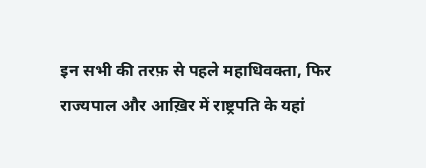इन सभी की तरफ़ से पहले महाधिवक्ता, फिर राज्यपाल और आख़िर में राष्ट्रपति के यहां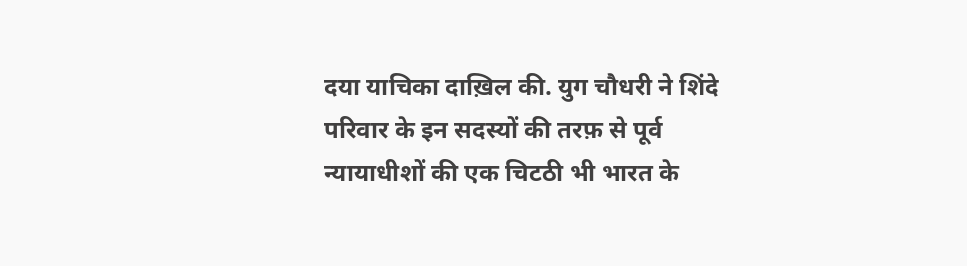दया याचिका दाख़िल की. युग चौधरी ने शिंदे परिवार के इन सदस्यों की तरफ़ से पूर्व न्यायाधीशों की एक चिटठी भी भारत के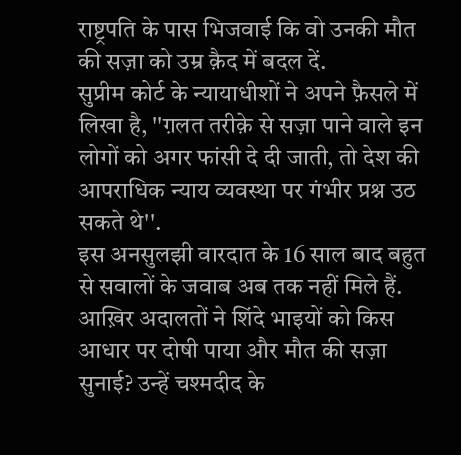राष्ट्रपति के पास भिजवाई कि वो उनकी मौत की सज़ा को उम्र क़ैद में बदल दें.
सुप्रीम कोर्ट के न्यायाधीशों ने अपने फ़ैसले में लिखा है, ''ग़लत तरीक़े से सज़ा पाने वाले इन लोगों को अगर फांसी दे दी जाती, तो देश की आपराधिक न्याय व्यवस्था पर गंभीर प्रश्न उठ सकते थे''.
इस अनसुलझी वारदात के 16 साल बाद बहुत से सवालों के जवाब अब तक नहीं मिले हैं.
आख़िर अदालतों ने शिंदे भाइयों को किस आधार पर दोषी पाया और मौत की सज़ा सुनाई? उन्हें चश्मदीद के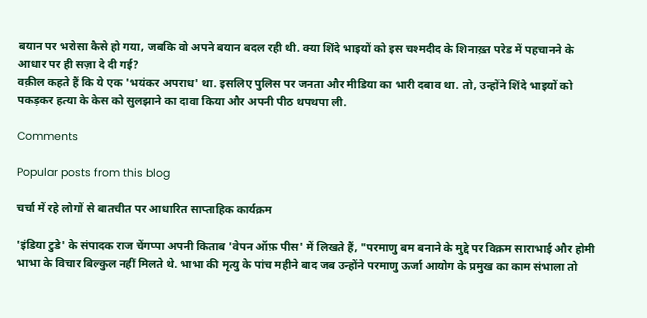बयान पर भरोसा कैसे हो गया, जबकि वो अपने बयान बदल रही थी. क्या शिंदे भाइयों को इस चश्मदीद के शिनाख़्त परेड में पहचानने के आधार पर ही सज़ा दे दी गई?
वक़ील कहते हैं कि ये एक 'भयंकर अपराध' था. इसलिए पुलिस पर जनता और मीडिया का भारी दबाव था. तो, उन्होंने शिंदे भाइयों को पकड़कर हत्या के केस को सुलझाने का दावा किया और अपनी पीठ थपथपा ली.

Comments

Popular posts from this blog

चर्चा में रहे लोगों से बातचीत पर आधारित साप्ताहिक कार्यक्रम

'इंडिया टुडे' के संपादक राज चेंगप्पा अपनी किताब 'वेपन ऑफ़ पीस' में लिखते हैं, "परमाणु बम बनाने के मुद्दे पर विक्रम साराभाई और होमी भाभा के विचार बिल्कुल नहीं मिलते थे. भाभा की मृत्यु के पांच महीने बाद जब उन्होंने परमाणु ऊर्जा आयोग के प्रमुख का काम संभाला तो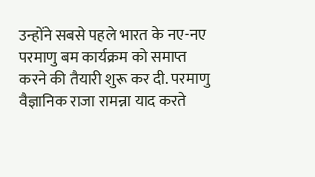उन्होंने सबसे पहले भारत के नए-नए परमाणु बम कार्यक्रम को समाप्त करने की तैयारी शुरू कर दी. परमाणु वैज्ञानिक राजा रामन्ना याद करते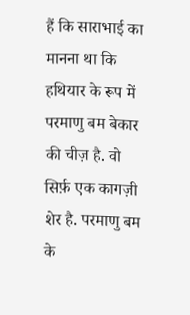हैं कि साराभाई का मानना था कि हथियार के रूप में परमाणु बम बेकार की चीज़ है. वो सिर्फ़ एक कागज़ी शेर है. परमाणु बम के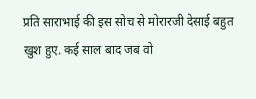प्रति साराभाई की इस सोच से मोरारजी देसाई बहुत खुश हुए. कई साल बाद जब वो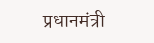प्रधानमंत्री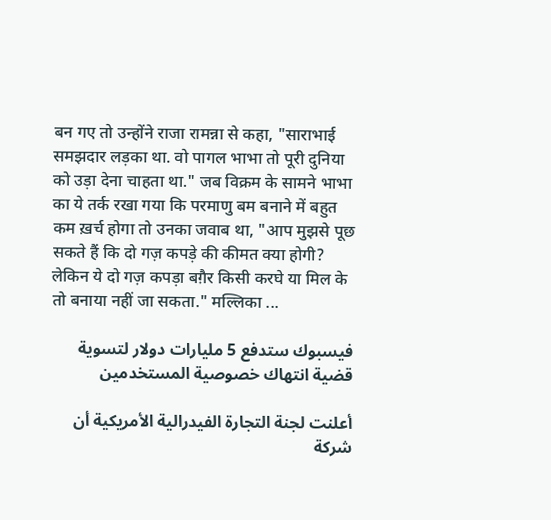बन गए तो उन्होंने राजा रामन्ना से कहा, "साराभाई समझदार लड़का था. वो पागल भाभा तो पूरी दुनिया को उड़ा देना चाहता था." जब विक्रम के सामने भाभा का ये तर्क रखा गया कि परमाणु बम बनाने में बहुत कम ख़र्च होगा तो उनका जवाब था, "आप मुझसे पूछ सकते हैं कि दो गज़ कपड़े की कीमत क्या होगी? लेकिन ये दो गज़ कपड़ा बग़ैर किसी करघे या मिल के तो बनाया नहीं जा सकता." मल्लिका ...

فيسبوك ستدفع 5 مليارات دولار لتسوية قضية انتهاك خصوصية المستخدمين

أعلنت لجنة التجارة الفيدرالية الأمريكية أن شركة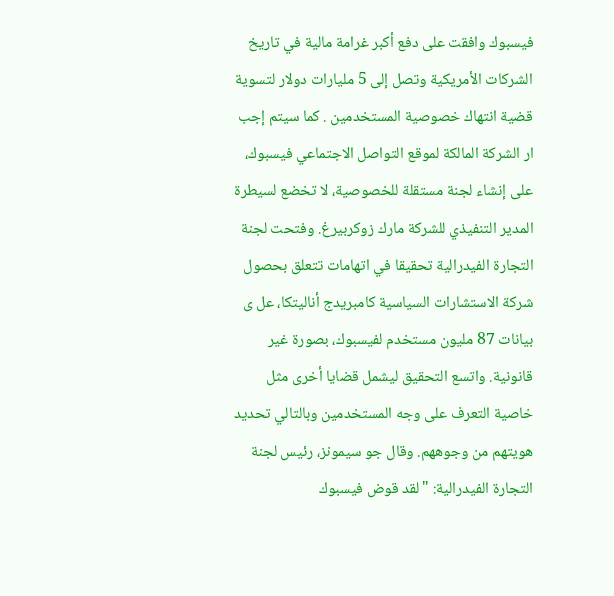فيسبوك وافقت على دفع أكبر غرامة مالية في تاريخ الشركات الأمريكية وتصل إلى 5 مليارات دولار لتسوية قضية انتهاك خصوصية المستخدمين . كما سيتم إجب ار الشركة المالكة لموقع التواصل الاجتماعي فيسبوك، على إنشاء لجنة مستقلة للخصوصية، لا تخضع لسيطرة المدير التنفيذي للشركة مارك زوكربيرغ. وفتحت لجنة التجارة الفيدرالية تحقيقا في اتهامات تتعلق بحصول شركة الاستشارات السياسية كامبريدج أناليتكا، عل ى بيانات 87 مليون مستخدم لفيسبوك، بصورة غير قانونية. واتسع التحقيق ليشمل قضايا أخرى مثل خاصية التعرف على وجه المستخدمين وبالتالي تحديد هويتهم من وجوههم. وقال جو سيمونز، رئيس لجنة التجارة الفيدرالية: "لقد قوض فيسبوك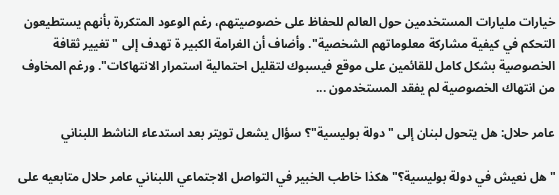خيارات مليارات المستخدمين حول العالم للحفاظ على خصوصيتهم، رغم الوعود المتكررة بأنهم يستطيعون التحكم في كيفية مشاركة معلوماتهم الشخصية". وأضاف أن الغرامة الكبير ة تهدف إلى "تغيير ثقافة الخصوصية بشكل كامل للقائمين على موقع فيسبوك لتقليل احتمالية استمرار الانتهاكات". ورغم المخاوف من انتهاك الخصوصية لم يفقد المستخدمون ...

عامر حلال: هل يتحول لبنان إلى "دولة بوليسية"؟ سؤال يشعل تويتر بعد استدعاء الناشط اللبناني

"هل نعيش في دولة بوليسية؟" هكذا خاطب الخبير في التواصل الاجتماعي اللبناني عامر حلال متابعيه على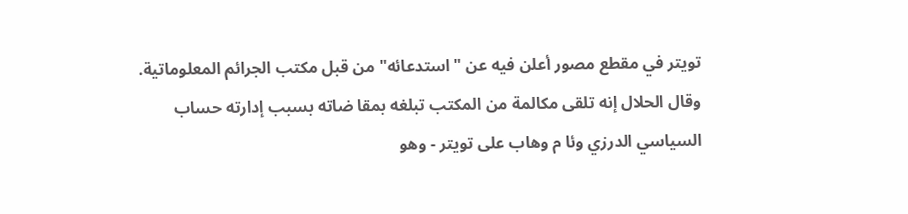تويتر في مقطع مصور أعلن فيه عن "استدعائه" من قبل مكتب الجرائم المعلوماتية. وقال الحلال إنه تلقى مكالمة من المكتب تبلغه بمقا ضاته بسبب إدارته حساب السياسي الدرزي وئا م وهاب على تويتر - وهو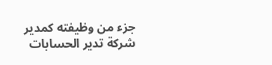جزء من وظيفته كمدير شركة تدير الحسابات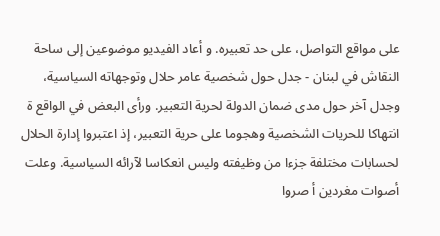على مواقع التواصل، على حد تعبيره. و أعاد الفيديو موضوعين إلى ساحة النقاش في لبنان - جدل حول شخصية عامر حلال وتوجهاته السياسية، وجدل آخر حول مدى ضمان الدولة لحرية التعبير. ورأى البعض في الواقع ة انتهاكا للحريات الشخصية وهجوما على حرية التعبير، إذ اعتبروا إدارة الحلال لحسابات مختلفة جزءا من وظيفته وليس انعكاسا لآرائه السياسية. وعلت أصوات مغردين أ صروا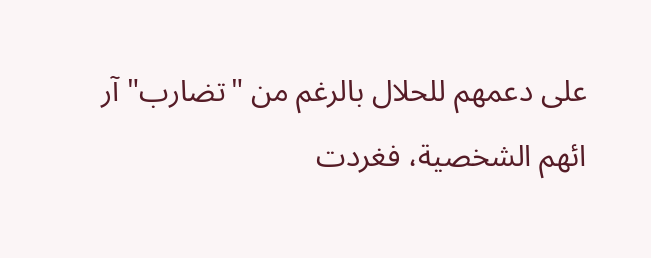على دعمهم للحلال بالرغم من "تضارب" آر ائهم الشخصية، فغردت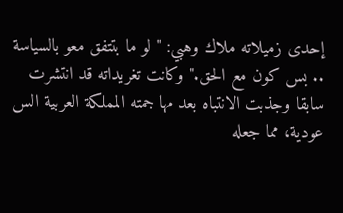إحدى زميلاته ملاك وهبي: " لو ما بتتفق معو بالسياسة .. بس كون مع الحق." وكانت تغريداته قد انتشرت سابقا وجذبت الانتباه بعد مها جمته المملكة العربية الس عودية، مما جعله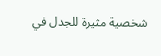شخصية مثيرة للجدل في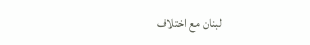لبنان مع اختلاف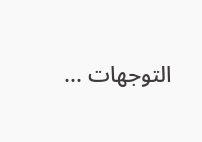التوجهات ...